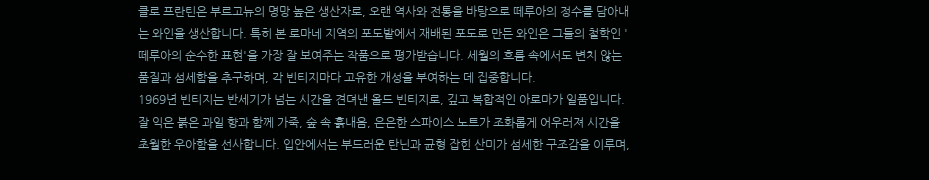클로 프란틴은 부르고뉴의 명망 높은 생산자로, 오랜 역사와 전통을 바탕으로 떼루아의 정수를 담아내는 와인을 생산합니다. 특히 본 로마네 지역의 포도밭에서 재배된 포도로 만든 와인은 그들의 철학인 '떼루아의 순수한 표현'을 가장 잘 보여주는 작품으로 평가받습니다. 세월의 흐름 속에서도 변치 않는 품질과 섬세함을 추구하며, 각 빈티지마다 고유한 개성을 부여하는 데 집중합니다.
1969년 빈티지는 반세기가 넘는 시간을 견뎌낸 올드 빈티지로, 깊고 복합적인 아로마가 일품입니다. 잘 익은 붉은 과일 향과 함께 가죽, 숲 속 흙내음, 은은한 스파이스 노트가 조화롭게 어우러져 시간을 초월한 우아함을 선사합니다. 입안에서는 부드러운 탄닌과 균형 잡힌 산미가 섬세한 구조감을 이루며,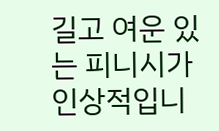길고 여운 있는 피니시가 인상적입니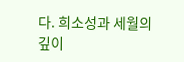다. 희소성과 세월의 깊이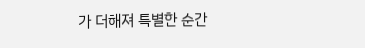가 더해져 특별한 순간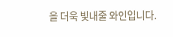을 더욱 빛내줄 와인입니다.